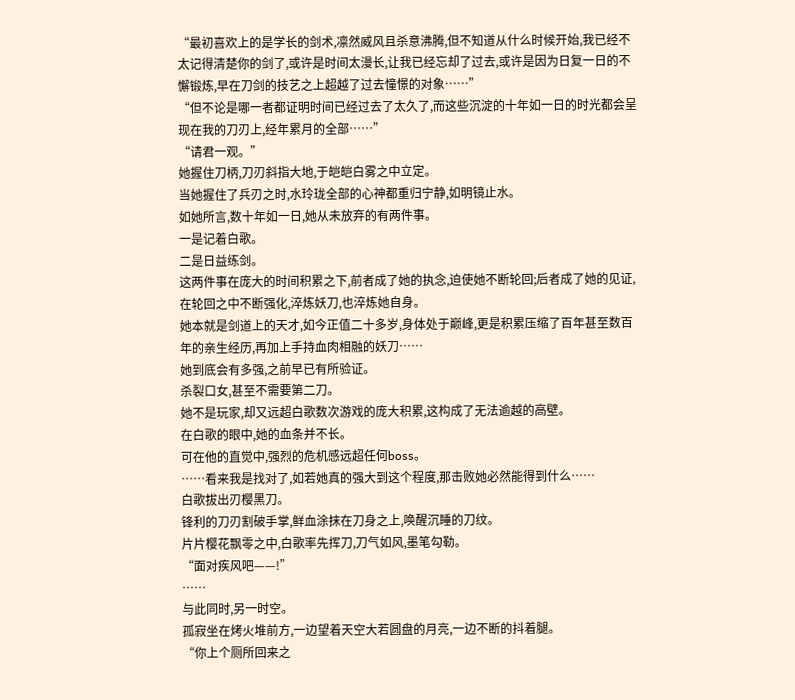“最初喜欢上的是学长的剑术,凛然威风且杀意沸腾,但不知道从什么时候开始,我已经不太记得清楚你的剑了,或许是时间太漫长,让我已经忘却了过去,或许是因为日复一日的不懈锻炼,早在刀剑的技艺之上超越了过去憧憬的对象……”
“但不论是哪一者都证明时间已经过去了太久了,而这些沉淀的十年如一日的时光都会呈现在我的刀刃上,经年累月的全部……”
“请君一观。”
她握住刀柄,刀刃斜指大地,于皑皑白雾之中立定。
当她握住了兵刃之时,水玲珑全部的心神都重归宁静,如明镜止水。
如她所言,数十年如一日,她从未放弃的有两件事。
一是记着白歌。
二是日益练剑。
这两件事在庞大的时间积累之下,前者成了她的执念,迫使她不断轮回;后者成了她的见证,在轮回之中不断强化,淬炼妖刀,也淬炼她自身。
她本就是剑道上的天才,如今正值二十多岁,身体处于巅峰,更是积累压缩了百年甚至数百年的亲生经历,再加上手持血肉相融的妖刀……
她到底会有多强,之前早已有所验证。
杀裂口女,甚至不需要第二刀。
她不是玩家,却又远超白歌数次游戏的庞大积累,这构成了无法逾越的高壁。
在白歌的眼中,她的血条并不长。
可在他的直觉中,强烈的危机感远超任何boss。
……看来我是找对了,如若她真的强大到这个程度,那击败她必然能得到什么……
白歌拔出刃樱黑刀。
锋利的刀刃割破手掌,鲜血涂抹在刀身之上,唤醒沉睡的刀纹。
片片樱花飘零之中,白歌率先挥刀,刀气如风,墨笔勾勒。
“面对疾风吧——!”
……
与此同时,另一时空。
孤寂坐在烤火堆前方,一边望着天空大若圆盘的月亮,一边不断的抖着腿。
“你上个厕所回来之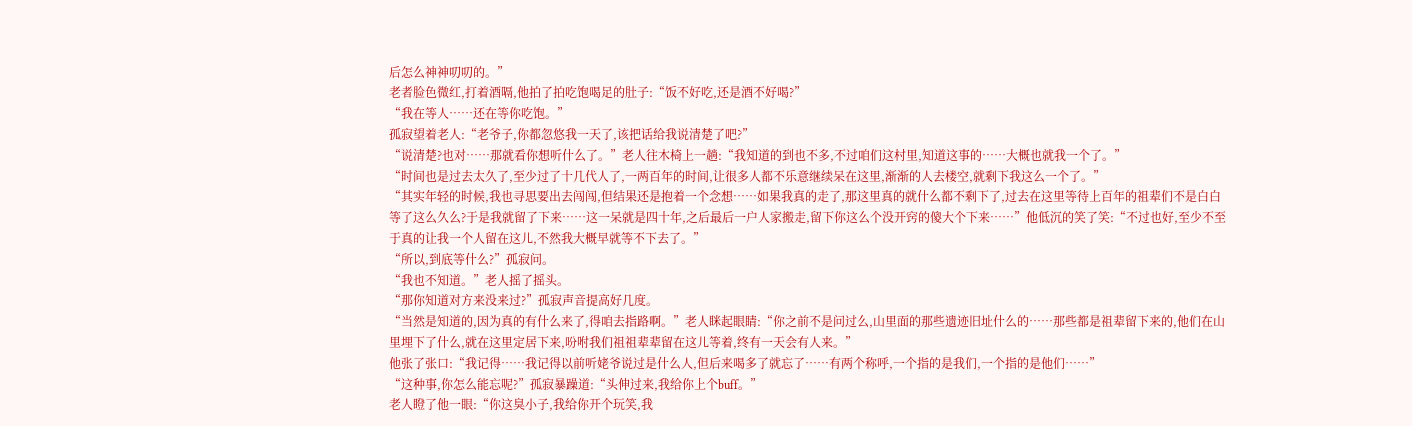后怎么神神叨叨的。”
老者脸色微红,打着酒嗝,他拍了拍吃饱喝足的肚子:“饭不好吃,还是酒不好喝?”
“我在等人……还在等你吃饱。”
孤寂望着老人:“老爷子,你都忽悠我一天了,该把话给我说清楚了吧?”
“说清楚?也对……那就看你想听什么了。”老人往木椅上一趟:“我知道的到也不多,不过咱们这村里,知道这事的……大概也就我一个了。”
“时间也是过去太久了,至少过了十几代人了,一两百年的时间,让很多人都不乐意继续呆在这里,渐渐的人去楼空,就剩下我这么一个了。”
“其实年轻的时候,我也寻思要出去闯闯,但结果还是抱着一个念想……如果我真的走了,那这里真的就什么都不剩下了,过去在这里等待上百年的祖辈们不是白白等了这么久么?于是我就留了下来……这一呆就是四十年,之后最后一户人家搬走,留下你这么个没开窍的傻大个下来……”他低沉的笑了笑:“不过也好,至少不至于真的让我一个人留在这儿,不然我大概早就等不下去了。”
“所以,到底等什么?”孤寂问。
“我也不知道。”老人摇了摇头。
“那你知道对方来没来过?”孤寂声音提高好几度。
“当然是知道的,因为真的有什么来了,得咱去指路啊。”老人眯起眼睛:“你之前不是问过么,山里面的那些遗迹旧址什么的……那些都是祖辈留下来的,他们在山里埋下了什么,就在这里定居下来,吩咐我们祖祖辈辈留在这儿等着,终有一天会有人来。”
他张了张口:“我记得……我记得以前听姥爷说过是什么人,但后来喝多了就忘了……有两个称呼,一个指的是我们,一个指的是他们……”
“这种事,你怎么能忘呢?”孤寂暴躁道:“头伸过来,我给你上个buff。”
老人瞪了他一眼:“你这臭小子,我给你开个玩笑,我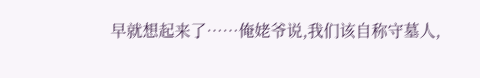早就想起来了……俺姥爷说,我们该自称守墓人,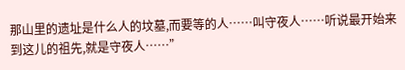那山里的遗址是什么人的坟墓,而要等的人……叫守夜人……听说最开始来到这儿的祖先,就是守夜人……”